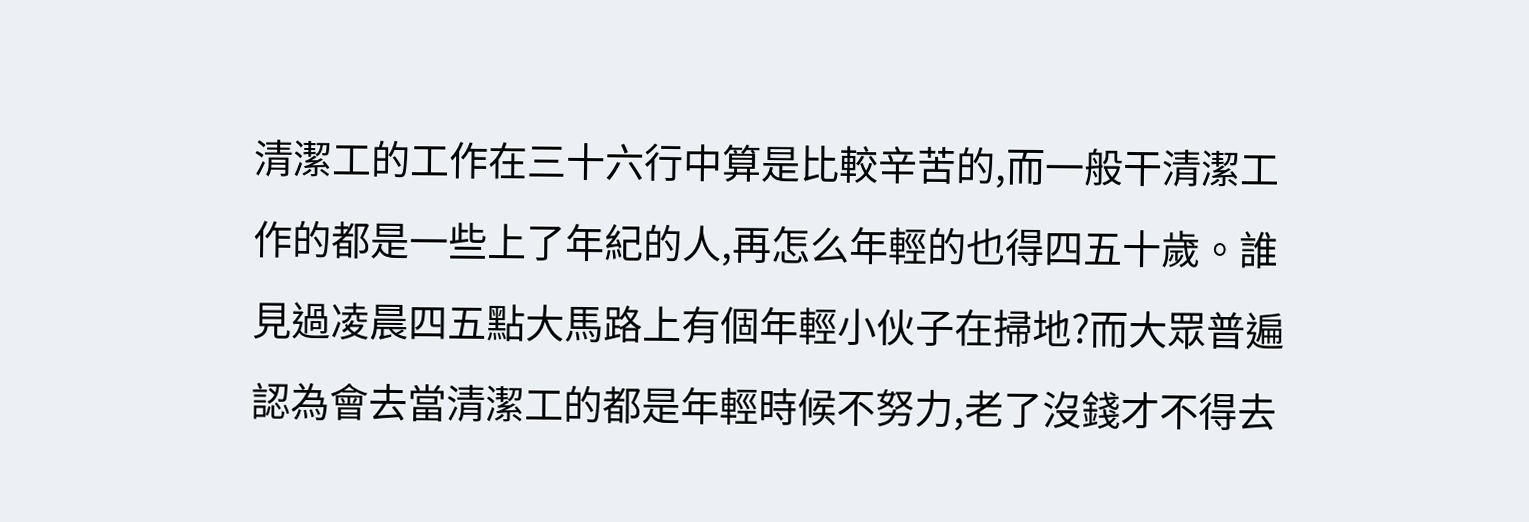清潔工的工作在三十六行中算是比較辛苦的,而一般干清潔工作的都是一些上了年紀的人,再怎么年輕的也得四五十歲。誰見過凌晨四五點大馬路上有個年輕小伙子在掃地?而大眾普遍認為會去當清潔工的都是年輕時候不努力,老了沒錢才不得去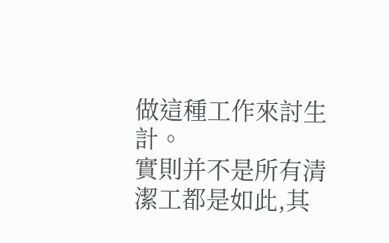做這種工作來討生計。
實則并不是所有清潔工都是如此,其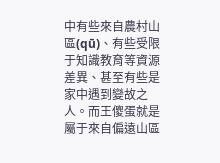中有些來自農村山區(qū)、有些受限于知識教育等資源差異、甚至有些是家中遇到變故之人。而王傻蛋就是屬于來自偏遠山區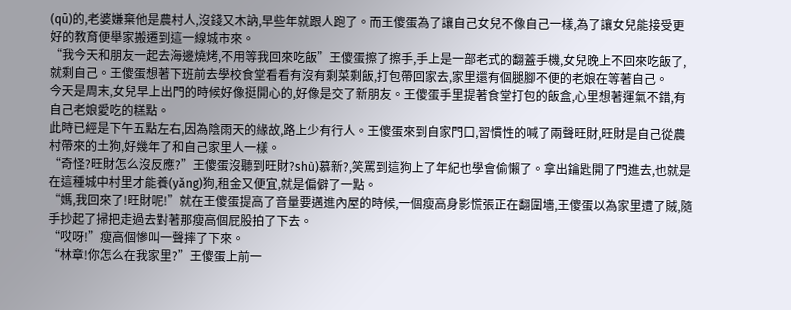(qū)的,老婆嫌棄他是農村人,沒錢又木訥,早些年就跟人跑了。而王傻蛋為了讓自己女兒不像自己一樣,為了讓女兒能接受更好的教育便舉家搬遷到這一線城市來。
“我今天和朋友一起去海邊燒烤,不用等我回來吃飯”王傻蛋擦了擦手,手上是一部老式的翻蓋手機,女兒晚上不回來吃飯了,就剩自己。王傻蛋想著下班前去學校食堂看看有沒有剩菜剩飯,打包帶回家去,家里還有個腿腳不便的老娘在等著自己。
今天是周末,女兒早上出門的時候好像挺開心的,好像是交了新朋友。王傻蛋手里提著食堂打包的飯盒,心里想著運氣不錯,有自己老娘愛吃的糕點。
此時已經是下午五點左右,因為陰雨天的緣故,路上少有行人。王傻蛋來到自家門口,習慣性的喊了兩聲旺財,旺財是自己從農村帶來的土狗,好幾年了和自己家里人一樣。
“奇怪?旺財怎么沒反應?”王傻蛋沒聽到旺財?shù)慕新?,笑罵到這狗上了年紀也學會偷懶了。拿出鑰匙開了門進去,也就是在這種城中村里才能養(yǎng)狗,租金又便宜,就是偏僻了一點。
“媽,我回來了!旺財呢!”就在王傻蛋提高了音量要邁進內屋的時候,一個瘦高身影慌張正在翻圍墻,王傻蛋以為家里遭了賊,隨手抄起了掃把走過去對著那瘦高個屁股拍了下去。
“哎呀!”瘦高個慘叫一聲摔了下來。
“林章!你怎么在我家里?”王傻蛋上前一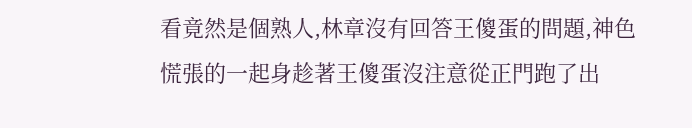看竟然是個熟人,林章沒有回答王傻蛋的問題,神色慌張的一起身趁著王傻蛋沒注意從正門跑了出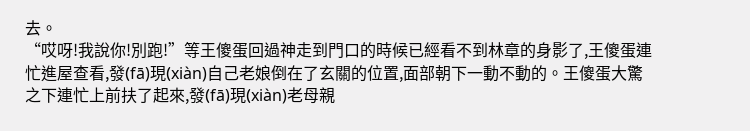去。
“哎呀!我說你!別跑!”等王傻蛋回過神走到門口的時候已經看不到林章的身影了,王傻蛋連忙進屋查看,發(fā)現(xiàn)自己老娘倒在了玄關的位置,面部朝下一動不動的。王傻蛋大驚之下連忙上前扶了起來,發(fā)現(xiàn)老母親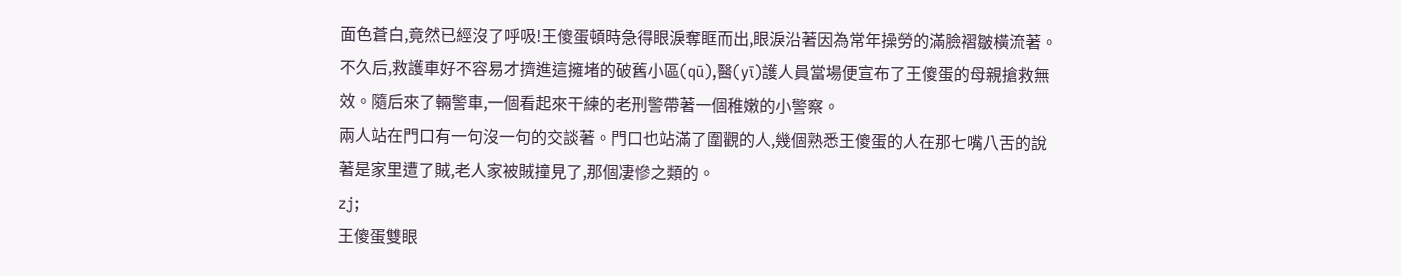面色蒼白,竟然已經沒了呼吸!王傻蛋頓時急得眼淚奪眶而出,眼淚沿著因為常年操勞的滿臉褶皺橫流著。
不久后,救護車好不容易才擠進這擁堵的破舊小區(qū),醫(yī)護人員當場便宣布了王傻蛋的母親搶救無效。隨后來了輛警車,一個看起來干練的老刑警帶著一個稚嫩的小警察。
兩人站在門口有一句沒一句的交談著。門口也站滿了圍觀的人,幾個熟悉王傻蛋的人在那七嘴八舌的說著是家里遭了賊,老人家被賊撞見了,那個凄慘之類的。
zj;
王傻蛋雙眼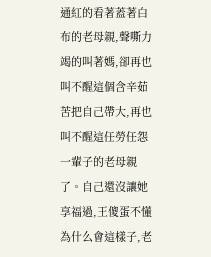通紅的看著蓋著白布的老母親,聲嘶力竭的叫著媽,卻再也叫不醒這個含辛茹苦把自己帶大,再也叫不醒這任勞任怨一輩子的老母親了。自己還沒讓她享福過,王傻蛋不懂為什么會這樣子,老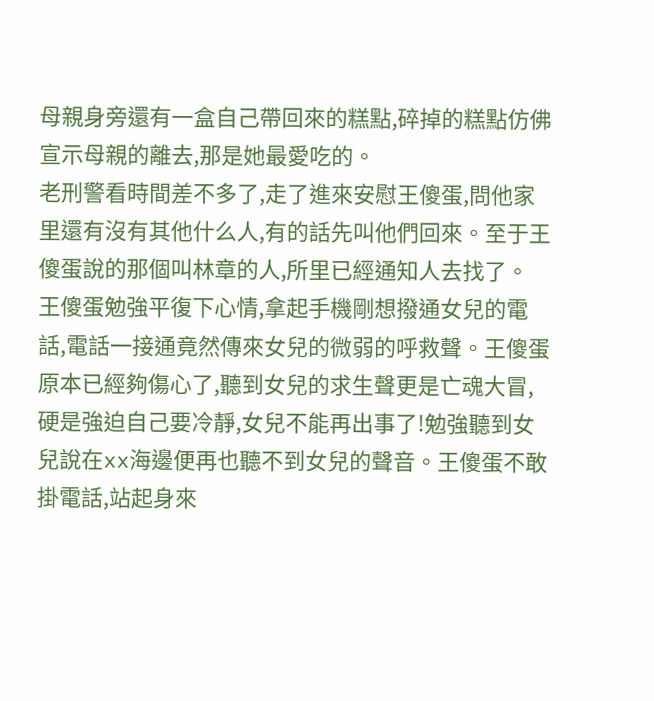母親身旁還有一盒自己帶回來的糕點,碎掉的糕點仿佛宣示母親的離去,那是她最愛吃的。
老刑警看時間差不多了,走了進來安慰王傻蛋,問他家里還有沒有其他什么人,有的話先叫他們回來。至于王傻蛋說的那個叫林章的人,所里已經通知人去找了。
王傻蛋勉強平復下心情,拿起手機剛想撥通女兒的電話,電話一接通竟然傳來女兒的微弱的呼救聲。王傻蛋原本已經夠傷心了,聽到女兒的求生聲更是亡魂大冒,硬是強迫自己要冷靜,女兒不能再出事了!勉強聽到女兒說在xx海邊便再也聽不到女兒的聲音。王傻蛋不敢掛電話,站起身來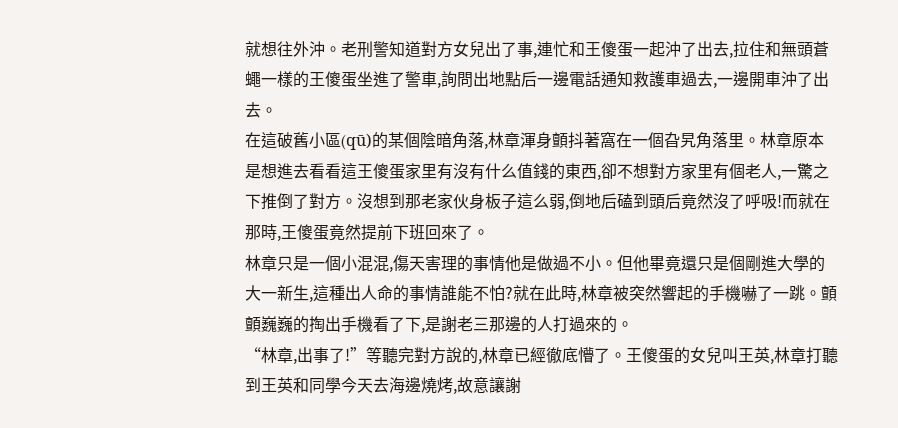就想往外沖。老刑警知道對方女兒出了事,連忙和王傻蛋一起沖了出去,拉住和無頭蒼蠅一樣的王傻蛋坐進了警車,詢問出地點后一邊電話通知救護車過去,一邊開車沖了出去。
在這破舊小區(qū)的某個陰暗角落,林章渾身顫抖著窩在一個旮旯角落里。林章原本是想進去看看這王傻蛋家里有沒有什么值錢的東西,卻不想對方家里有個老人,一驚之下推倒了對方。沒想到那老家伙身板子這么弱,倒地后磕到頭后竟然沒了呼吸!而就在那時,王傻蛋竟然提前下班回來了。
林章只是一個小混混,傷天害理的事情他是做過不小。但他畢竟還只是個剛進大學的大一新生,這種出人命的事情誰能不怕?就在此時,林章被突然響起的手機嚇了一跳。顫顫巍巍的掏出手機看了下,是謝老三那邊的人打過來的。
“林章,出事了!”等聽完對方說的,林章已經徹底懵了。王傻蛋的女兒叫王英,林章打聽到王英和同學今天去海邊燒烤,故意讓謝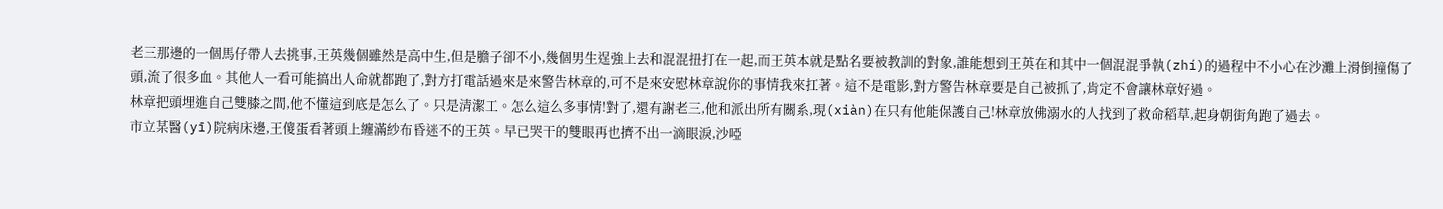老三那邊的一個馬仔帶人去挑事,王英幾個雖然是高中生,但是膽子卻不小,幾個男生逞強上去和混混扭打在一起,而王英本就是點名要被教訓的對象,誰能想到王英在和其中一個混混爭執(zhí)的過程中不小心在沙灘上滑倒撞傷了頭,流了很多血。其他人一看可能搞出人命就都跑了,對方打電話過來是來警告林章的,可不是來安慰林章說你的事情我來扛著。這不是電影,對方警告林章要是自己被抓了,肯定不會讓林章好過。
林章把頭埋進自己雙膝之間,他不懂這到底是怎么了。只是清潔工。怎么這么多事情!對了,還有謝老三,他和派出所有關系,現(xiàn)在只有他能保護自己!林章放佛溺水的人找到了救命稻草,起身朝街角跑了過去。
市立某醫(yī)院病床邊,王傻蛋看著頭上纏滿紗布昏迷不的王英。早已哭干的雙眼再也擠不出一滴眼淚,沙啞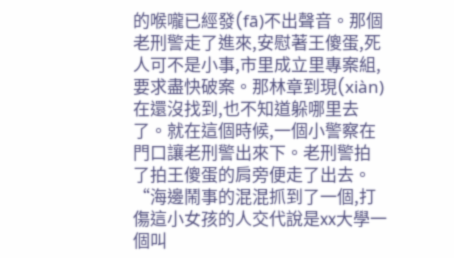的喉嚨已經發(fā)不出聲音。那個老刑警走了進來,安慰著王傻蛋,死人可不是小事,市里成立里專案組,要求盡快破案。那林章到現(xiàn)在還沒找到,也不知道躲哪里去了。就在這個時候,一個小警察在門口讓老刑警出來下。老刑警拍了拍王傻蛋的肩旁便走了出去。
“海邊鬧事的混混抓到了一個,打傷這小女孩的人交代說是xx大學一個叫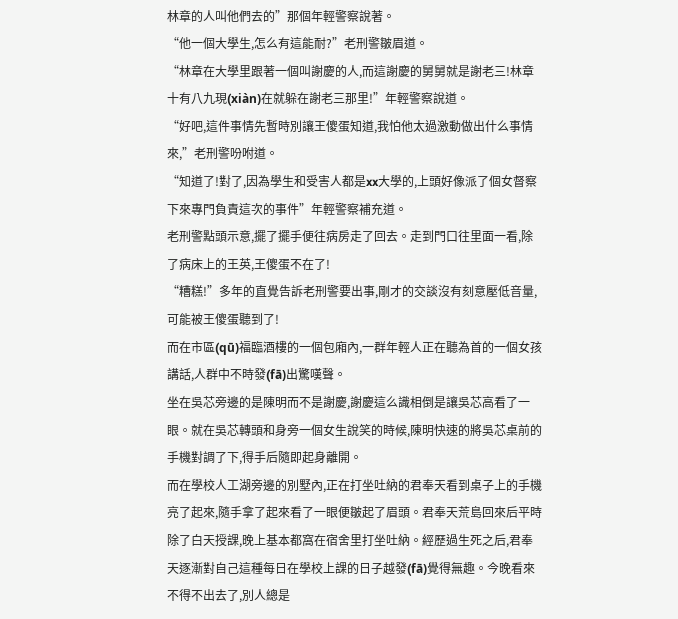林章的人叫他們去的”那個年輕警察說著。
“他一個大學生,怎么有這能耐?”老刑警皺眉道。
“林章在大學里跟著一個叫謝慶的人,而這謝慶的舅舅就是謝老三!林章十有八九現(xiàn)在就躲在謝老三那里!”年輕警察說道。
“好吧,這件事情先暫時別讓王傻蛋知道,我怕他太過激動做出什么事情來,”老刑警吩咐道。
“知道了!對了,因為學生和受害人都是xx大學的,上頭好像派了個女督察下來專門負責這次的事件”年輕警察補充道。
老刑警點頭示意,擺了擺手便往病房走了回去。走到門口往里面一看,除了病床上的王英,王傻蛋不在了!
“糟糕!”多年的直覺告訴老刑警要出事,剛才的交談沒有刻意壓低音量,可能被王傻蛋聽到了!
而在市區(qū)福臨酒樓的一個包廂內,一群年輕人正在聽為首的一個女孩講話,人群中不時發(fā)出驚嘆聲。
坐在吳芯旁邊的是陳明而不是謝慶,謝慶這么識相倒是讓吳芯高看了一眼。就在吳芯轉頭和身旁一個女生說笑的時候,陳明快速的將吳芯桌前的手機對調了下,得手后隨即起身離開。
而在學校人工湖旁邊的別墅內,正在打坐吐納的君奉天看到桌子上的手機亮了起來,隨手拿了起來看了一眼便皺起了眉頭。君奉天荒島回來后平時除了白天授課,晚上基本都窩在宿舍里打坐吐納。經歷過生死之后,君奉天逐漸對自己這種每日在學校上課的日子越發(fā)覺得無趣。今晚看來不得不出去了,別人總是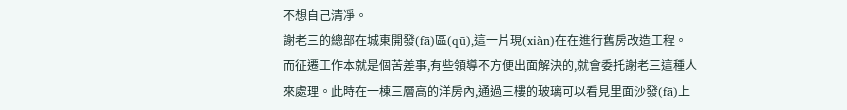不想自己清凈。
謝老三的總部在城東開發(fā)區(qū),這一片現(xiàn)在在進行舊房改造工程。而征遷工作本就是個苦差事,有些領導不方便出面解決的,就會委托謝老三這種人來處理。此時在一棟三層高的洋房內,通過三樓的玻璃可以看見里面沙發(fā)上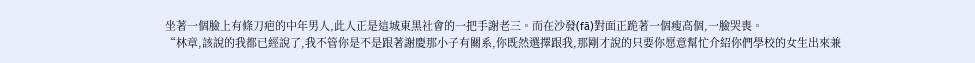坐著一個臉上有條刀疤的中年男人,此人正是這城東黑社會的一把手謝老三。而在沙發(fā)對面正跪著一個瘦高個,一臉哭喪。
“林章,該說的我都已經說了,我不管你是不是跟著謝慶那小子有關系,你既然選擇跟我,那剛才說的只要你愿意幫忙介紹你們學校的女生出來兼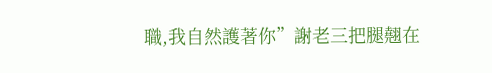職,我自然護著你”謝老三把腿翹在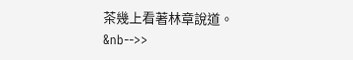茶幾上看著林章說道。
&nb-->>